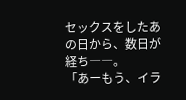セックスをしたあの日から、数日が経ち――。
「あーもう、イラ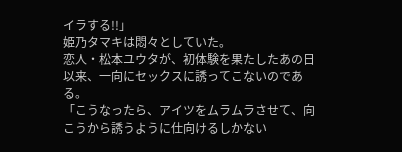イラする!!」
姫乃タマキは悶々としていた。
恋人・松本ユウタが、初体験を果たしたあの日以来、一向にセックスに誘ってこないのである。
「こうなったら、アイツをムラムラさせて、向こうから誘うように仕向けるしかない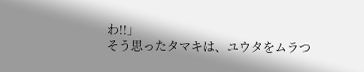わ!!」
そう思ったタマキは、ユウタをムラつ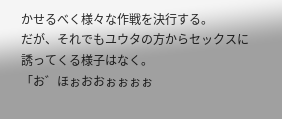かせるべく様々な作戦を決行する。
だが、それでもユウタの方からセックスに誘ってくる様子はなく。
「お゛ほぉおおぉぉぉぉ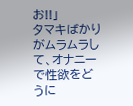お!!」
タマキばかりがムラムラして、オナニーで性欲をどうに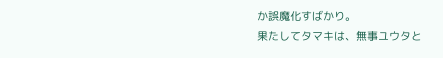か誤魔化すばかり。
果たしてタマキは、無事ユウタと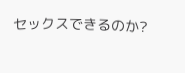セックスできるのか?